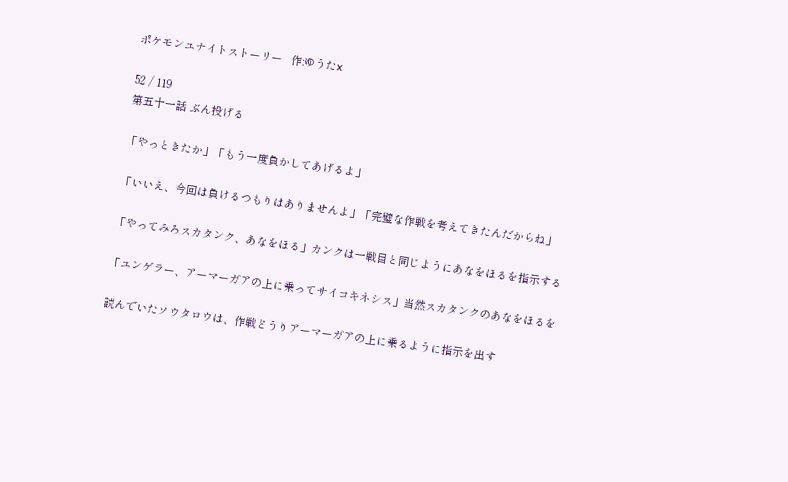ポケモンユナイトストーリー   作:ゆうたx

52 / 119
第五十一話 ぶん投げる

「やっときたか」「もう一度負かしてあげるよ」

「いいえ、今回は負けるつもりはありませんよ」「完璧な作戦を考えてきたんだからね」

「やってみろスカタンク、あなをほる」カンクは一戦目と同じようにあなをほるを指示する

「ユンゲラー、アーマーガアの上に乗ってサイコキネシス」当然スカタンクのあなをほるを

読んでいたソウタロウは、作戦どうりアーマーガアの上に乗るように指示を出す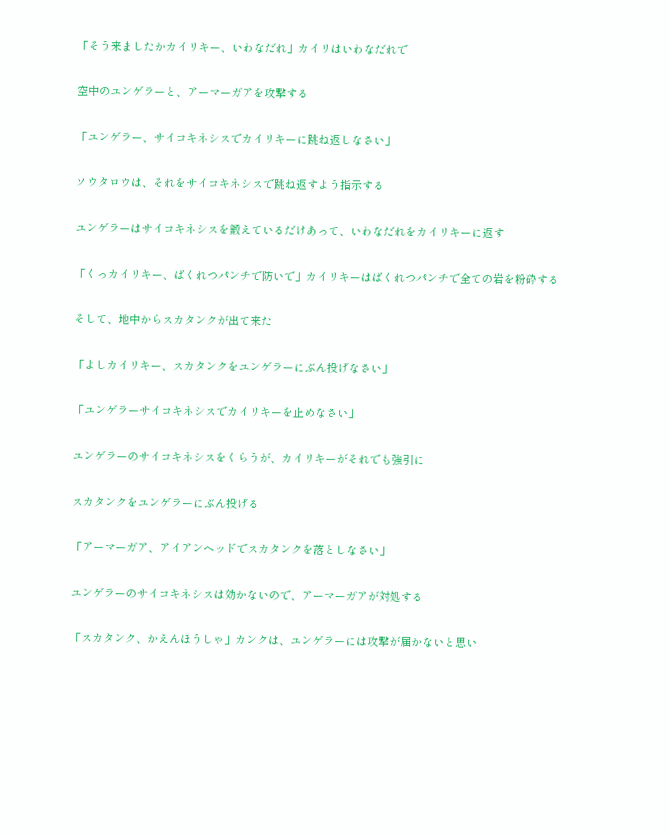「そう来ましたかカイリキー、いわなだれ」カイリはいわなだれで

空中のユンゲラーと、アーマーガアを攻撃する

「ユンゲラー、サイコキネシスでカイリキーに跳ね返しなさい」

ソウタロウは、それをサイコキネシスで跳ね返すよう指示する

ユンゲラーはサイコキネシスを鍛えているだけあって、いわなだれをカイリキーに返す

「くっカイリキー、ばくれつパンチで防いで」カイリキーはばくれつパンチで全ての岩を粉砕する

そして、地中からスカタンクが出て来た

「よしカイリキー、スカタンクをユンゲラーにぶん投げなさい」

「ユンゲラーサイコキネシスでカイリキーを止めなさい」

ユンゲラーのサイコキネシスをくらうが、カイリキーがそれでも強引に

スカタンクをユンゲラーにぶん投げる

「アーマーガア、アイアンヘッドでスカタンクを落としなさい」

ユンゲラーのサイコキネシスは効かないので、アーマーガアが対処する

「スカタンク、かえんほうしゃ」カンクは、ユンゲラーには攻撃が届かないと思い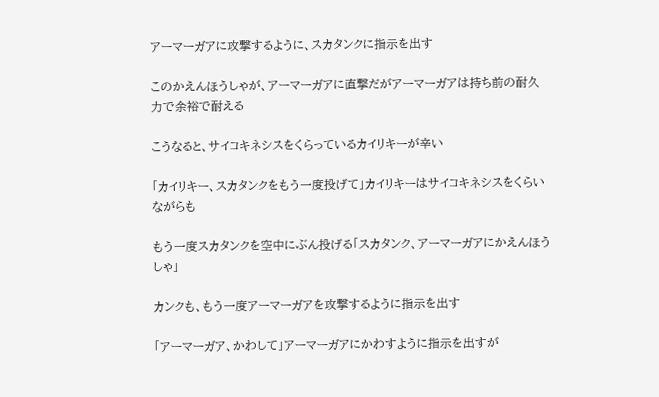アーマーガアに攻撃するように、スカタンクに指示を出す

このかえんほうしゃが、アーマーガアに直撃だがアーマーガアは持ち前の耐久力で余裕で耐える

こうなると、サイコキネシスをくらっているカイリキーが辛い

「カイリキー、スカタンクをもう一度投げて」カイリキーはサイコキネシスをくらいながらも

もう一度スカタンクを空中にぶん投げる「スカタンク、アーマーガアにかえんほうしゃ」

カンクも、もう一度アーマーガアを攻撃するように指示を出す

「アーマーガア、かわして」アーマーガアにかわすように指示を出すが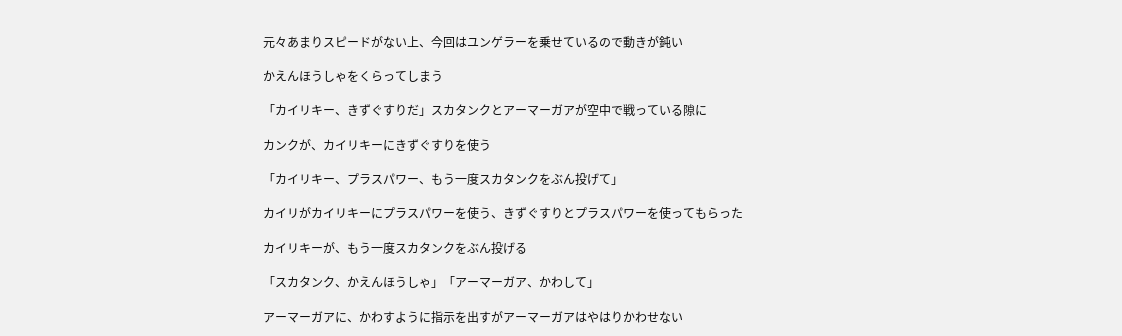元々あまりスピードがない上、今回はユンゲラーを乗せているので動きが鈍い

かえんほうしゃをくらってしまう

「カイリキー、きずぐすりだ」スカタンクとアーマーガアが空中で戦っている隙に

カンクが、カイリキーにきずぐすりを使う

「カイリキー、プラスパワー、もう一度スカタンクをぶん投げて」

カイリがカイリキーにプラスパワーを使う、きずぐすりとプラスパワーを使ってもらった

カイリキーが、もう一度スカタンクをぶん投げる

「スカタンク、かえんほうしゃ」「アーマーガア、かわして」

アーマーガアに、かわすように指示を出すがアーマーガアはやはりかわせない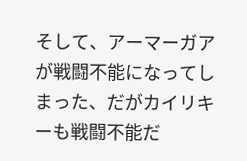そして、アーマーガアが戦闘不能になってしまった、だがカイリキーも戦闘不能だ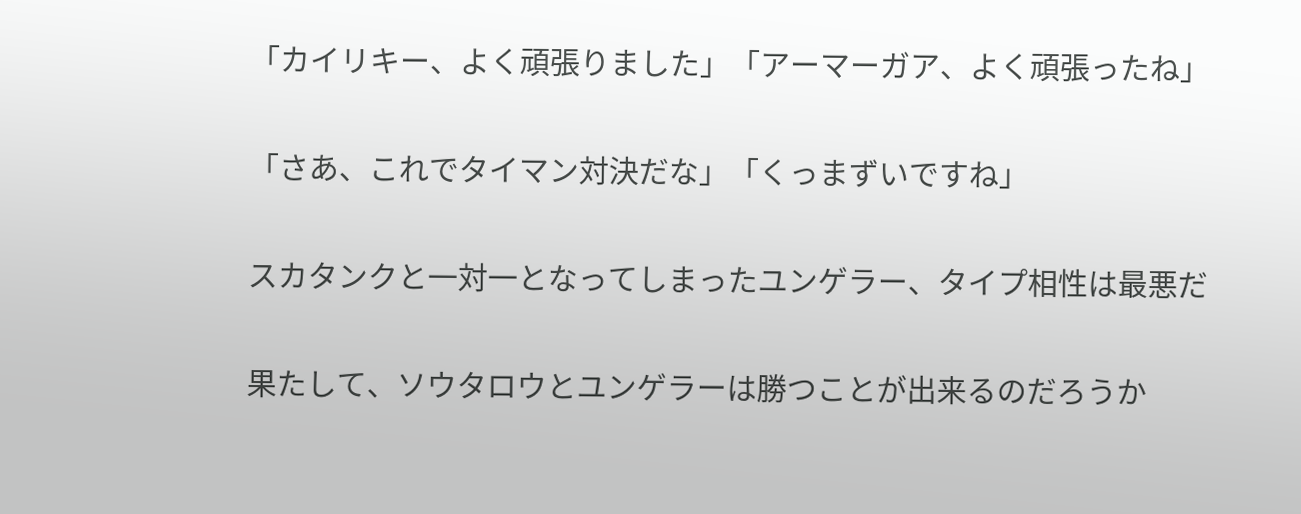「カイリキー、よく頑張りました」「アーマーガア、よく頑張ったね」

「さあ、これでタイマン対決だな」「くっまずいですね」

スカタンクと一対一となってしまったユンゲラー、タイプ相性は最悪だ

果たして、ソウタロウとユンゲラーは勝つことが出来るのだろうか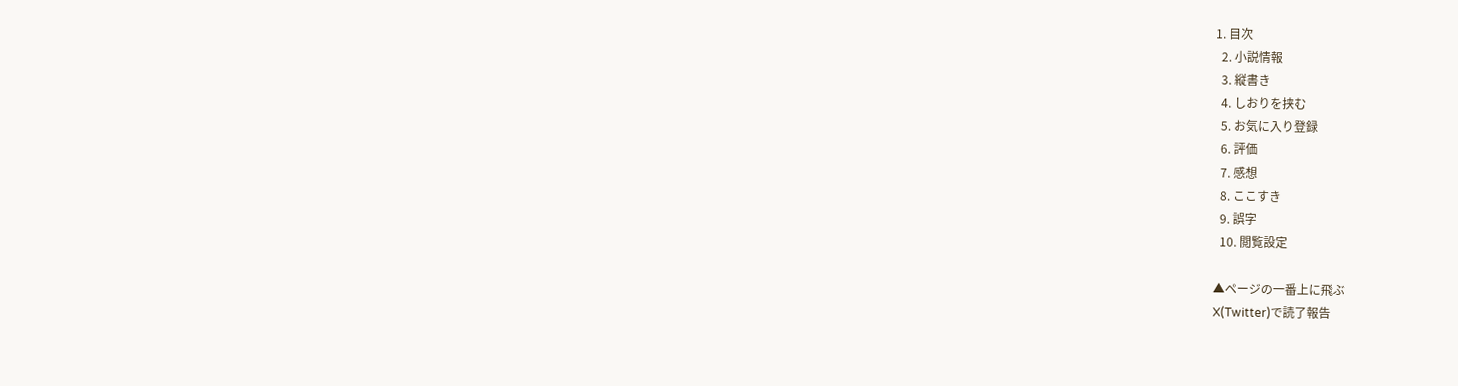1. 目次
  2. 小説情報
  3. 縦書き
  4. しおりを挟む
  5. お気に入り登録
  6. 評価
  7. 感想
  8. ここすき
  9. 誤字
  10. 閲覧設定

▲ページの一番上に飛ぶ
X(Twitter)で読了報告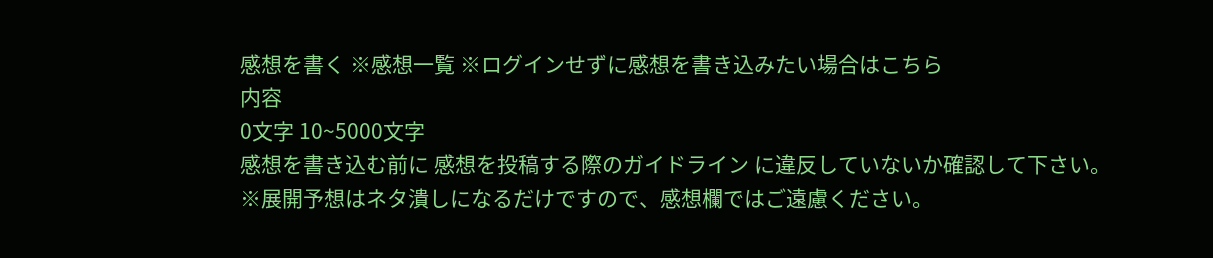感想を書く ※感想一覧 ※ログインせずに感想を書き込みたい場合はこちら
内容
0文字 10~5000文字
感想を書き込む前に 感想を投稿する際のガイドライン に違反していないか確認して下さい。
※展開予想はネタ潰しになるだけですので、感想欄ではご遠慮ください。